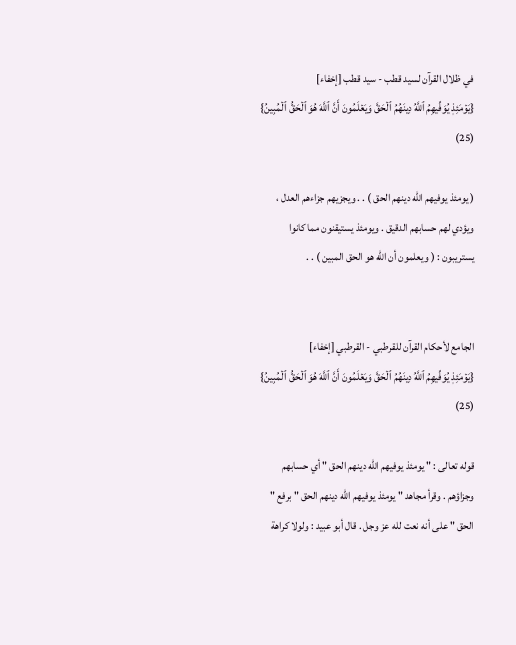في ظلال القرآن لسيد قطب - سيد قطب [إخفاء]
{يَوۡمَئِذٖ يُوَفِّيهِمُ ٱللَّهُ دِينَهُمُ ٱلۡحَقَّ وَيَعۡلَمُونَ أَنَّ ٱللَّهَ هُوَ ٱلۡحَقُّ ٱلۡمُبِينُ} (25)

( يومئذ يوفيهم الله دينهم الحق ) . . ويجزيهم جزاءهم العدل ، ويؤدي لهم حسابهم الدقيق . ويومئذ يستيقنون مما كانوا يستريبون : ( ويعلمون أن الله هو الحق المبين ) . .


الجامع لأحكام القرآن للقرطبي - القرطبي [إخفاء]
{يَوۡمَئِذٖ يُوَفِّيهِمُ ٱللَّهُ دِينَهُمُ ٱلۡحَقَّ وَيَعۡلَمُونَ أَنَّ ٱللَّهَ هُوَ ٱلۡحَقُّ ٱلۡمُبِينُ} (25)

قوله تعالى : " يومئذ يوفيهم الله دينهم الحق " أي حسابهم وجزاؤهم . وقرأ مجاهد " يومئذ يوفيهم الله دينهم الحق " برفع " الحق " على أنه نعت لله عز وجل . قال أبو عبيد : ولولا كراهة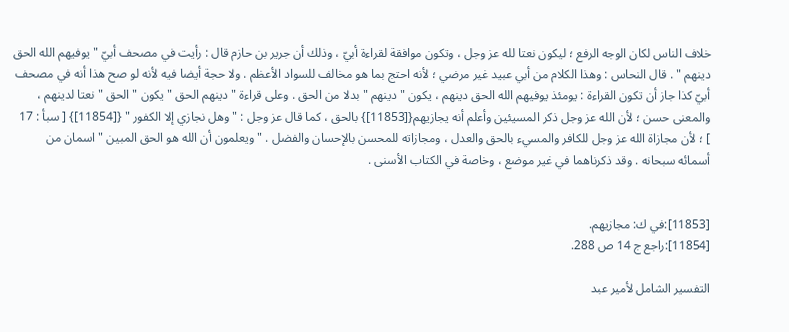خلاف الناس لكان الوجه الرفع ؛ ليكون نعتا لله عز وجل ، وتكون موافقة لقراءة أبيّ ، وذلك أن جرير بن حازم قال : رأيت في مصحف أبيّ " يوفيهم الله الحق دينهم " . قال النحاس : وهذا الكلام من أبي عبيد غير مرضي ؛ لأنه احتج بما هو مخالف للسواد الأعظم . ولا حجة أيضا فيه لأنه لو صح هذا أنه في مصحف أبيّ كذا جاز أن تكون القراءة : يومئذ يوفيهم الله الحق دينهم ، يكون " دينهم " بدلا من الحق . وعلى قراءة " دينهم الحق " يكون " الحق " نعتا لدينهم ، والمعنى حسن ؛ لأن الله عز وجل ذكر المسيئين وأعلم أنه يجازيهم{[11853]} بالحق ، كما قال عز وجل : " وهل نجازي إلا الكفور " {[11854]} [ سبأ : 17 ] ؛ لأن مجازاة الله عز وجل للكافر والمسيء بالحق والعدل ، ومجازاته للمحسن بالإحسان والفضل . " ويعلمون أن الله هو الحق المبين " اسمان من أسمائه سبحانه . وقد ذكرناهما في غير موضع ، وخاصة في الكتاب الأسنى .


[11853]:في ك: مجازيهم.
[11854]:راجع ج 14 ص 288.

التفسير الشامل لأمير عبد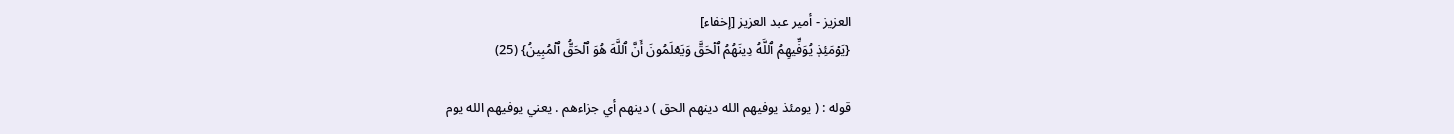العزيز - أمير عبد العزيز [إخفاء]
{يَوۡمَئِذٖ يُوَفِّيهِمُ ٱللَّهُ دِينَهُمُ ٱلۡحَقَّ وَيَعۡلَمُونَ أَنَّ ٱللَّهَ هُوَ ٱلۡحَقُّ ٱلۡمُبِينُ} (25)

قوله : ( يومئذ يوفيهم الله دينهم الحق ) دينهم أي جزاءهم . يعني يوفيهم الله يوم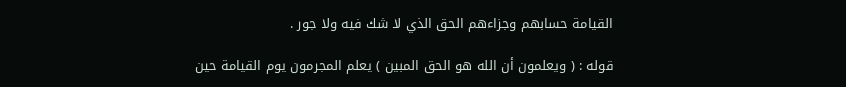القيامة حسابهم وجزاءهم الحق الذي لا شك فيه ولا جور .

قوله : ( ويعلمون أن الله هو الحق المبين ) يعلم المجرمون يوم القيامة حين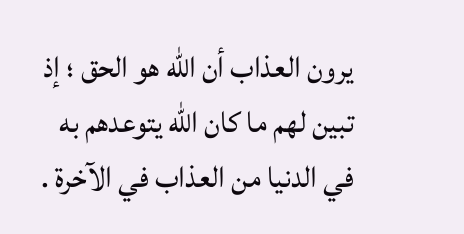يرون العذاب أن الله هو الحق ؛ إذ تبين لهم ما كان الله يتوعدهم به في الدنيا من العذاب في الآخرة .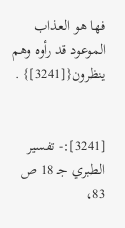فها هو العذاب الموعود قد رأوه وهم ينظرون{[3241]} .


[3241]:- تفسير الطبري جـ 18 ص 83،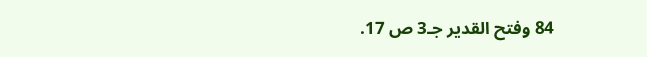84 وفتح القدير جـ3 ص 17.